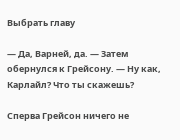Выбрать главу

— Да, Варней, да. — Затем обернулся к Грейсону. — Ну как, Карлайл? Что ты скажешь?

Сперва Грейсон ничего не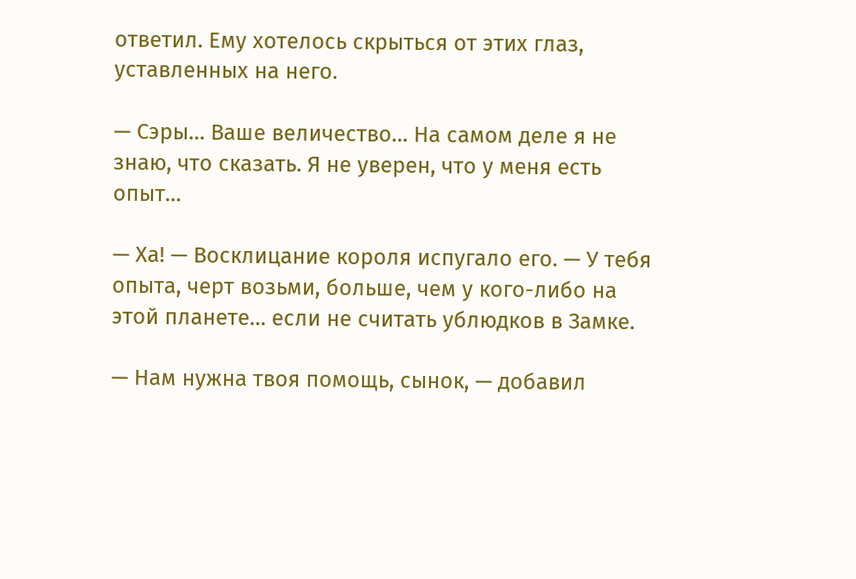ответил. Ему хотелось скрыться от этих глаз, уставленных на него.

— Сэры… Ваше величество… На самом деле я не знаю, что сказать. Я не уверен, что у меня есть опыт…

— Ха! — Восклицание короля испугало его. — У тебя опыта, черт возьми, больше, чем у кого-либо на этой планете… если не считать ублюдков в Замке.

— Нам нужна твоя помощь, сынок, — добавил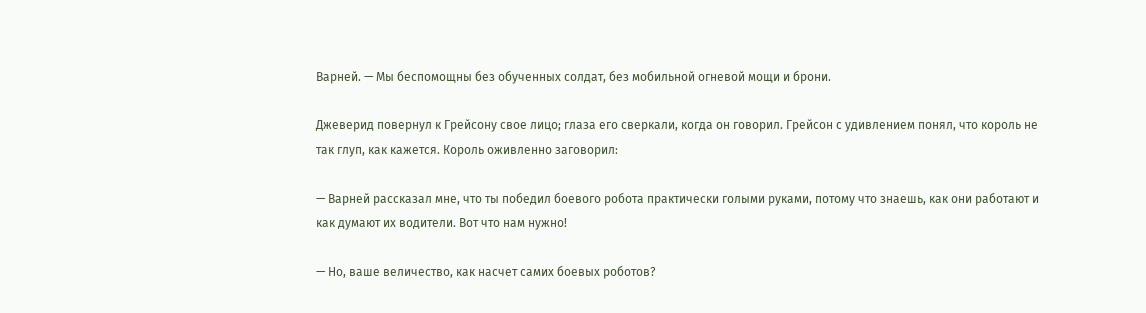Варней. — Мы беспомощны без обученных солдат, без мобильной огневой мощи и брони.

Джеверид повернул к Грейсону свое лицо; глаза его сверкали, когда он говорил. Грейсон с удивлением понял, что король не так глуп, как кажется. Король оживленно заговорил:

— Варней рассказал мне, что ты победил боевого робота практически голыми руками, потому что знаешь, как они работают и как думают их водители. Вот что нам нужно!

— Но, ваше величество, как насчет самих боевых роботов?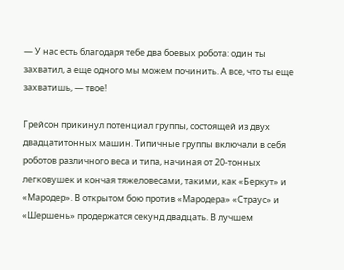— У нас есть благодаря тебе два боевых робота: один ты захватил, а еще одного мы можем починить. А все, что ты еще захватишь, — твое!

Грейсон прикинул потенциал группы, состоящей из двух двадцатитонных машин. Типичные группы включали в себя роботов различного веса и типа, начиная от 20-тонных легковушек и кончая тяжеловесами, такими, как «Беркут» и «Мародер». В открытом бою против «Мародера» «Страус» и «Шершень» продержатся секунд двадцать. В лучшем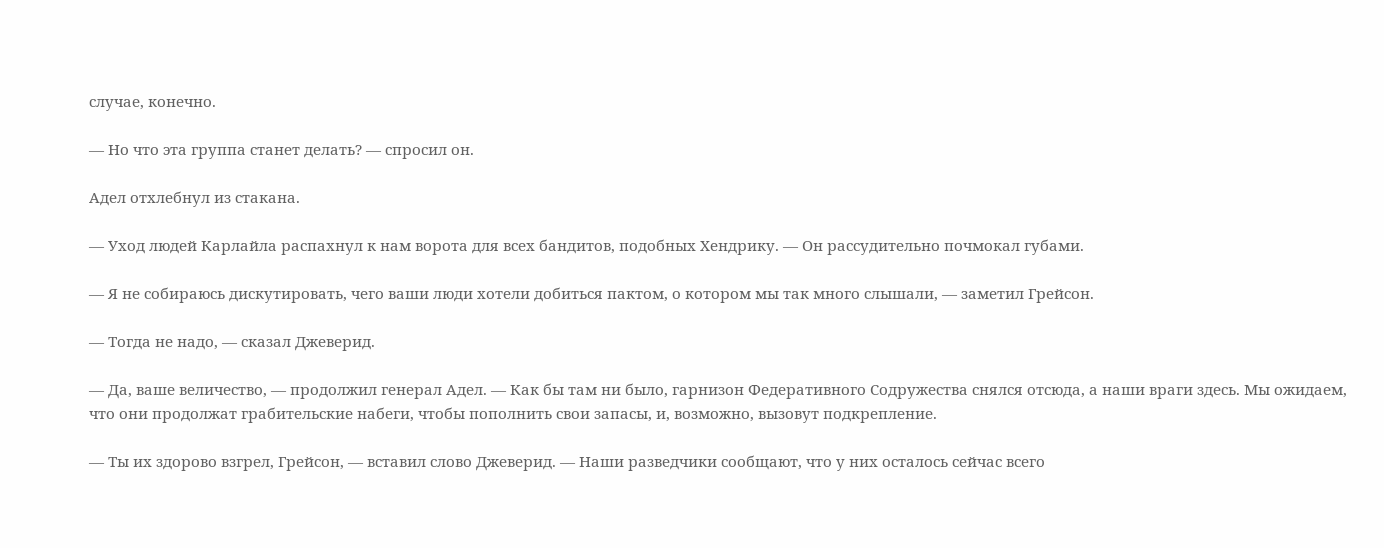случае, конечно.

— Но что эта группа станет делать? — спросил он.

Адел отхлебнул из стакана.

— Уход людей Карлайла распахнул к нам ворота для всех бандитов, подобных Хендрику. — Он рассудительно почмокал губами.

— Я не собираюсь дискутировать, чего ваши люди хотели добиться пактом, о котором мы так много слышали, — заметил Грейсон.

— Тогда не надо, — сказал Джеверид.

— Да, ваше величество, — продолжил генерал Адел. — Как бы там ни было, гарнизон Федеративного Содружества снялся отсюда, а наши враги здесь. Мы ожидаем, что они продолжат грабительские набеги, чтобы пополнить свои запасы, и, возможно, вызовут подкрепление.

— Ты их здорово взгрел, Грейсон, — вставил слово Джеверид. — Наши разведчики сообщают, что у них осталось сейчас всего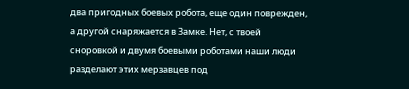два пригодных боевых робота, еще один поврежден, а другой снаряжается в Замке. Нет, с твоей сноровкой и двумя боевыми роботами наши люди разделают этих мерзавцев под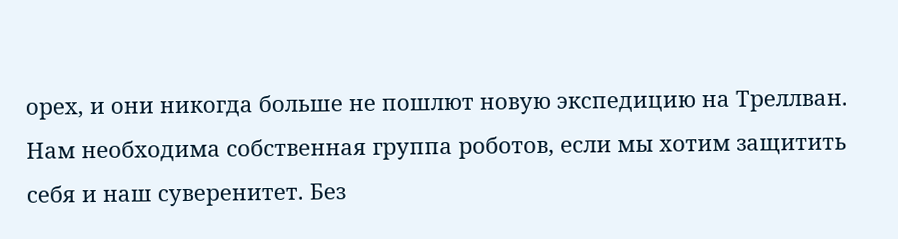орех, и они никогда больше не пошлют новую экспедицию на Треллван. Нам необходима собственная группа роботов, если мы хотим защитить себя и наш суверенитет. Без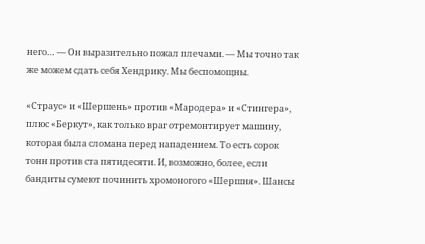него… — Он выразительно пожал плечами. — Мы точно так же можем сдать себя Хендрику. Мы беспомощны.

«Страус» и «Шершень» против «Мародера» и «Стингера», плюс «Беркут», как только враг отремонтирует машину, которая была сломана перед нападением. То есть сорок тонн против ста пятидесяти. И, возможно, более, если бандиты сумеют починить хромоногого «Шершня». Шансы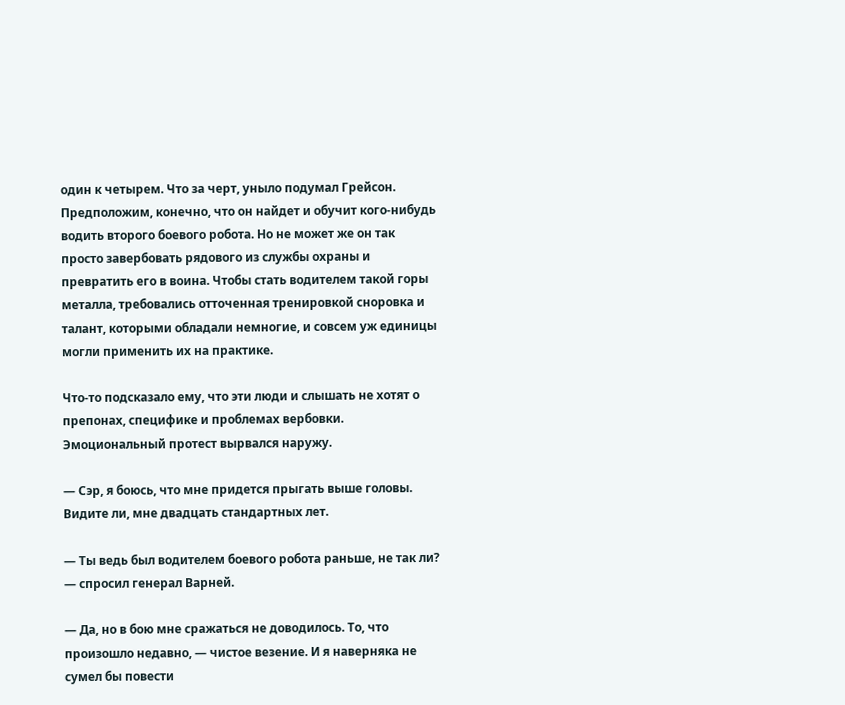один к четырем. Что за черт, уныло подумал Грейсон. Предположим, конечно, что он найдет и обучит кого-нибудь водить второго боевого робота. Но не может же он так просто завербовать рядового из службы охраны и превратить его в воина. Чтобы стать водителем такой горы металла, требовались отточенная тренировкой сноровка и талант, которыми обладали немногие, и совсем уж единицы могли применить их на практике.

Что-то подсказало ему, что эти люди и слышать не хотят о препонах, специфике и проблемах вербовки. Эмоциональный протест вырвался наружу.

— Сэр, я боюсь, что мне придется прыгать выше головы. Видите ли, мне двадцать стандартных лет.

— Ты ведь был водителем боевого робота раньше, не так ли? — спросил генерал Варней.

— Да, но в бою мне сражаться не доводилось. То, что произошло недавно, — чистое везение. И я наверняка не сумел бы повести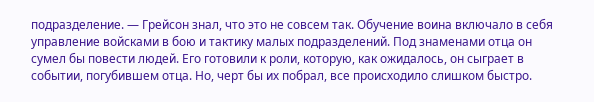подразделение. — Грейсон знал, что это не совсем так. Обучение воина включало в себя управление войсками в бою и тактику малых подразделений. Под знаменами отца он сумел бы повести людей. Его готовили к роли, которую, как ожидалось, он сыграет в событии, погубившем отца. Но, черт бы их побрал, все происходило слишком быстро.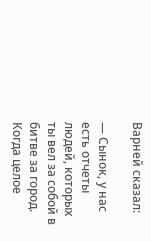Варней сказал:

— Сынок, у нас есть отчеты людей, которых ты вел за собой в битве за город. Когда целое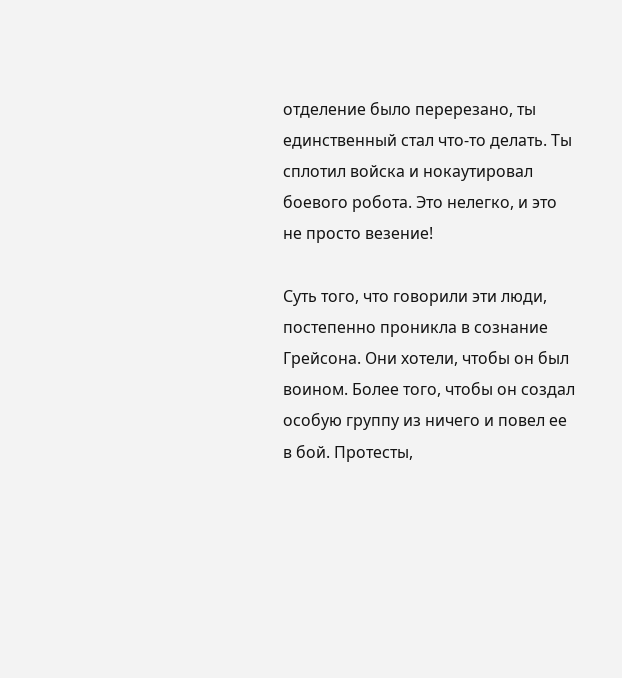отделение было перерезано, ты единственный стал что-то делать. Ты сплотил войска и нокаутировал боевого робота. Это нелегко, и это не просто везение!

Суть того, что говорили эти люди, постепенно проникла в сознание Грейсона. Они хотели, чтобы он был воином. Более того, чтобы он создал особую группу из ничего и повел ее в бой. Протесты,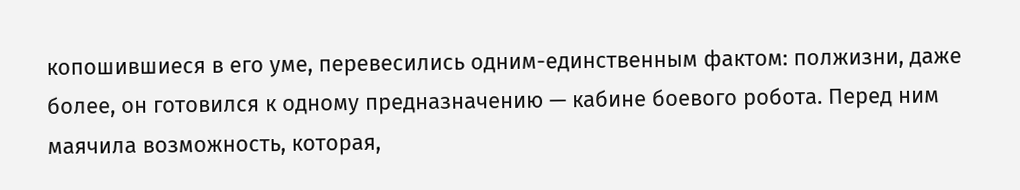копошившиеся в его уме, перевесились одним-единственным фактом: полжизни, даже более, он готовился к одному предназначению — кабине боевого робота. Перед ним маячила возможность, которая,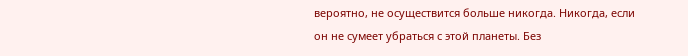вероятно, не осуществится больше никогда. Никогда, если он не сумеет убраться с этой планеты. Без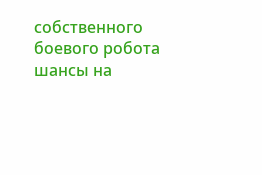собственного боевого робота шансы на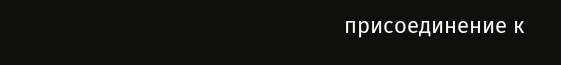присоединение к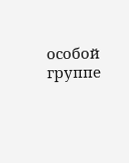особой группе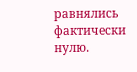равнялись фактически нулю.